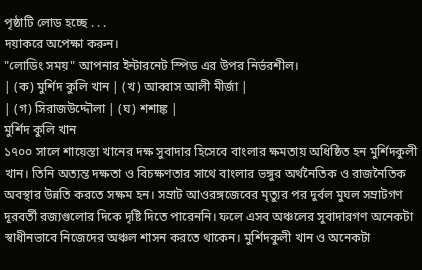পৃষ্ঠাটি লোড হচ্ছে . . .
দয়াকরে অপেক্ষা করুন।
"লোডিং সময়" আপনার ইন্টারনেট স্পিড এর উপর নির্ভরশীল।
| (ক) মুর্শিদ কুলি খান | (খ) আব্বাস আলী মীর্জা |
| (গ) সিরাজউদ্দৌলা | (ঘ) শশাঙ্ক |
মুর্শিদ কুলি খান
১৭০০ সালে শায়েস্তা খানের দক্ষ সুবাদার হিসেবে বাংলার ক্ষমতায় অধিষ্ঠিত হন মুর্শিদকুলী খান। তিনি অত্যন্ত দক্ষতা ও বিচক্ষণতার সাথে বাংলার ভঙ্গুর অর্থনৈতিক ও রাজনৈতিক অবস্থার উন্নতি করতে সক্ষম হন। সম্রাট আওরঙ্গজেবের মৃত্যুর পর দুর্বল মুঘল সম্রাটগণ দূরবর্তী রজ্যগুলোর দিকে দৃষ্টি দিতে পারেননি। ফলে এসব অঞ্চলের সুবাদারগণ অনেকটা স্বাধীনভাবে নিজেদের অঞ্চল শাসন করতে থাকেন। মুর্শিদকুলী খান ও অনেকটা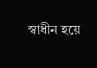স্বাধীন হয়ে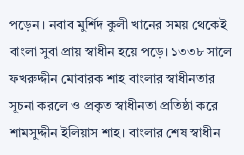পড়েন। নবাব মুর্শিদ কুলী খানের সময় থেকেই বাংলা সুবা প্রায় স্বাধীন হয়ে পড়ে। ১৩৩৮ সালে ফখরুদ্দীন মোবারক শাহ বাংলার স্বাধীনতার সূচনা করলে ও প্রকৃত স্বাধীনতা প্রতিষ্ঠা করে শামসুদ্দীন ইলিয়াস শাহ। বাংলার শেষ স্বাধীন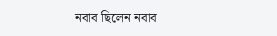নবাব ছিলেন নবাব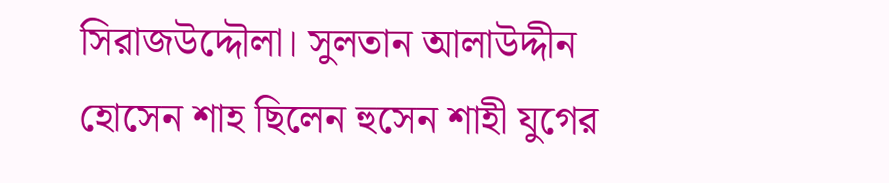সিরাজউদ্দৌলা। সুলতান আলাউদ্দীন হোসেন শাহ ছিলেন হুসেন শাহী যুগের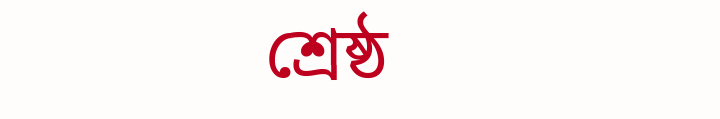শ্রেষ্ঠ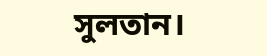সুলতান।